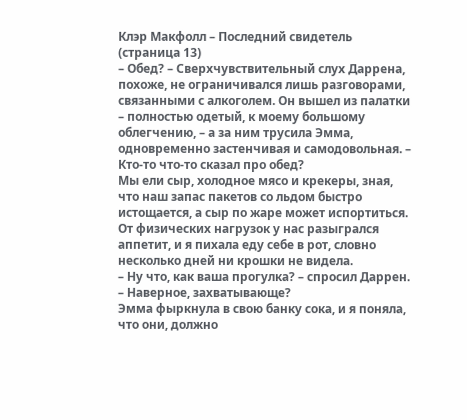Клэр Макфолл – Последний свидетель (страница 13)
– Обед? – Сверхчувствительный слух Даррена, похоже, не ограничивался лишь разговорами, связанными с алкоголем. Он вышел из палатки – полностью одетый, к моему большому облегчению, – а за ним трусила Эмма, одновременно застенчивая и самодовольная. – Кто-то что-то сказал про обед?
Мы ели сыр, холодное мясо и крекеры, зная, что наш запас пакетов со льдом быстро истощается, а сыр по жаре может испортиться. От физических нагрузок у нас разыгрался аппетит, и я пихала еду себе в рот, словно несколько дней ни крошки не видела.
– Ну что, как ваша прогулка? – спросил Даррен. – Наверное, захватывающе?
Эмма фыркнула в свою банку сока, и я поняла, что они, должно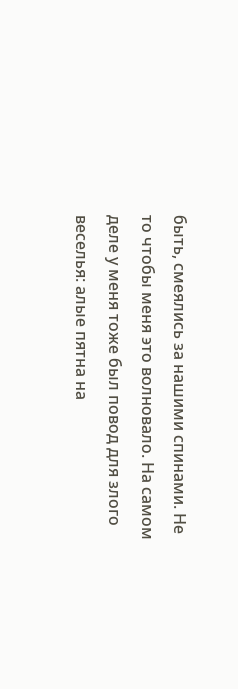быть, смеялись за нашими спинами. Не то чтобы меня это волновало. На самом деле у меня тоже был повод для злого веселья: алые пятна на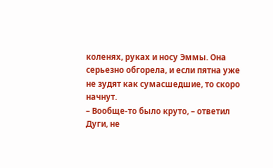коленях, руках и носу Эммы. Она серьезно обгорела, и если пятна уже не зудят как сумасшедшие, то скоро начнут.
– Вообще-то было круто, – ответил Дуги, не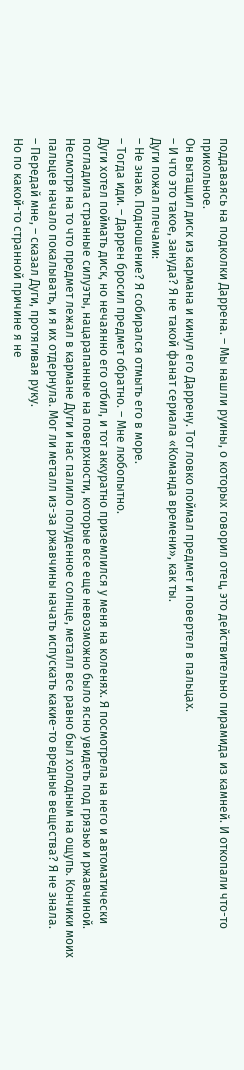поддаваясь на подколки Даррена. – Мы нашли руины, о которых говорил отец, это действительно пирамида из камней. И откопали что-то прикольное.
Он вытащил диск из кармана и кинул его Даррену. Тот ловко поймал предмет и повертел в пальцах.
– И что это такое, зануда? Я не такой фанат сериала «Команда времени», как ты.
Дуги пожал плечами:
– Не знаю. Подношение? Я собирался отмыть его в море.
– Тогда иди. – Даррен бросил предмет обратно. – Мне любопытно.
Дуги хотел поймать диск, но нечаянно его отбил, и тот аккуратно приземлился у меня на коленях. Я посмотрела на него и автоматически погладила странные силуэты, нацарапанные на поверхности, которые все еще невозможно было ясно увидеть под грязью и ржавчиной. Несмотря на то что предмет лежал в кармане Дуги и нас палило полуденное солнце, металл все равно был холодным на ощупь. Кончики моих пальцев начало покалывать, и я их отдернула. Мог ли металл из-за ржавчины начать испускать какие-то вредные вещества? Я не знала.
– Передай мне, – сказал Дуги, протягивая руку.
Но по какой-то странной причине я не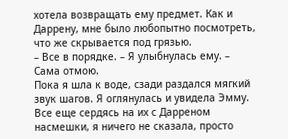хотела возвращать ему предмет. Как и Даррену, мне было любопытно посмотреть, что же скрывается под грязью.
– Все в порядке. – Я улыбнулась ему. – Сама отмою.
Пока я шла к воде, сзади раздался мягкий звук шагов. Я оглянулась и увидела Эмму. Все еще сердясь на их с Дарреном насмешки, я ничего не сказала, просто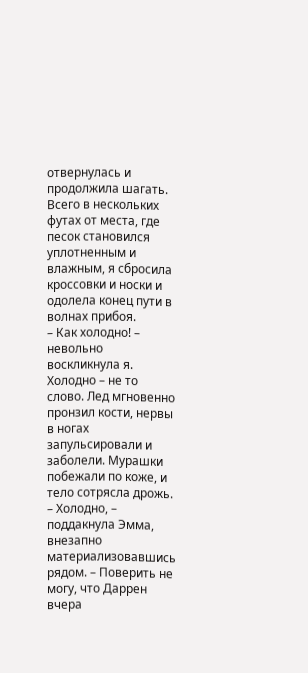отвернулась и продолжила шагать. Всего в нескольких футах от места, где песок становился уплотненным и влажным, я сбросила кроссовки и носки и одолела конец пути в волнах прибоя.
– Как холодно! – невольно воскликнула я.
Холодно – не то слово. Лед мгновенно пронзил кости, нервы в ногах запульсировали и заболели. Мурашки побежали по коже, и тело сотрясла дрожь.
– Холодно, – поддакнула Эмма, внезапно материализовавшись рядом. – Поверить не могу, что Даррен вчера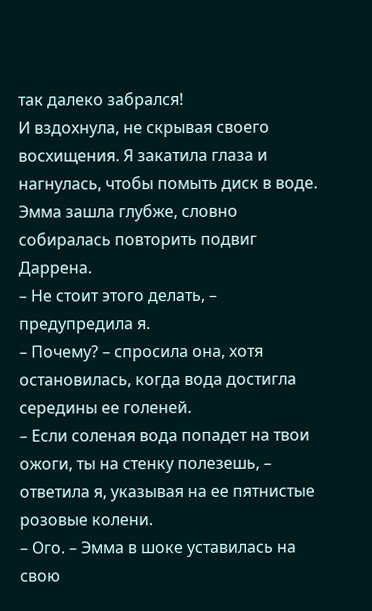так далеко забрался!
И вздохнула, не скрывая своего восхищения. Я закатила глаза и нагнулась, чтобы помыть диск в воде.
Эмма зашла глубже, словно собиралась повторить подвиг Даррена.
– Не стоит этого делать, – предупредила я.
– Почему? – спросила она, хотя остановилась, когда вода достигла середины ее голеней.
– Если соленая вода попадет на твои ожоги, ты на стенку полезешь, – ответила я, указывая на ее пятнистые розовые колени.
– Ого. – Эмма в шоке уставилась на свою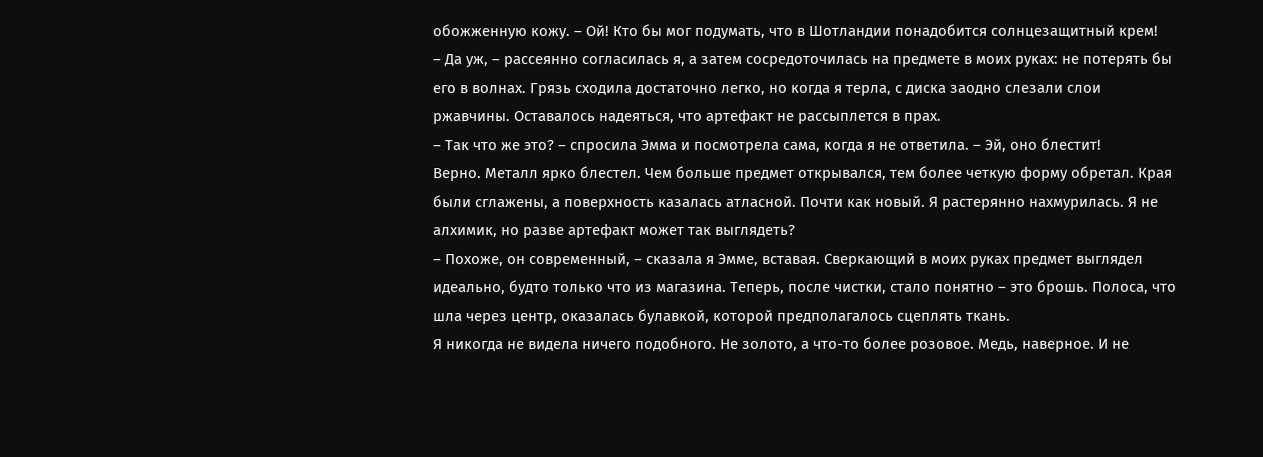обожженную кожу. – Ой! Кто бы мог подумать, что в Шотландии понадобится солнцезащитный крем!
– Да уж, – рассеянно согласилась я, а затем сосредоточилась на предмете в моих руках: не потерять бы его в волнах. Грязь сходила достаточно легко, но когда я терла, с диска заодно слезали слои ржавчины. Оставалось надеяться, что артефакт не рассыплется в прах.
– Так что же это? – спросила Эмма и посмотрела сама, когда я не ответила. – Эй, оно блестит!
Верно. Металл ярко блестел. Чем больше предмет открывался, тем более четкую форму обретал. Края были сглажены, а поверхность казалась атласной. Почти как новый. Я растерянно нахмурилась. Я не алхимик, но разве артефакт может так выглядеть?
– Похоже, он современный, – сказала я Эмме, вставая. Сверкающий в моих руках предмет выглядел идеально, будто только что из магазина. Теперь, после чистки, стало понятно – это брошь. Полоса, что шла через центр, оказалась булавкой, которой предполагалось сцеплять ткань.
Я никогда не видела ничего подобного. Не золото, а что-то более розовое. Медь, наверное. И не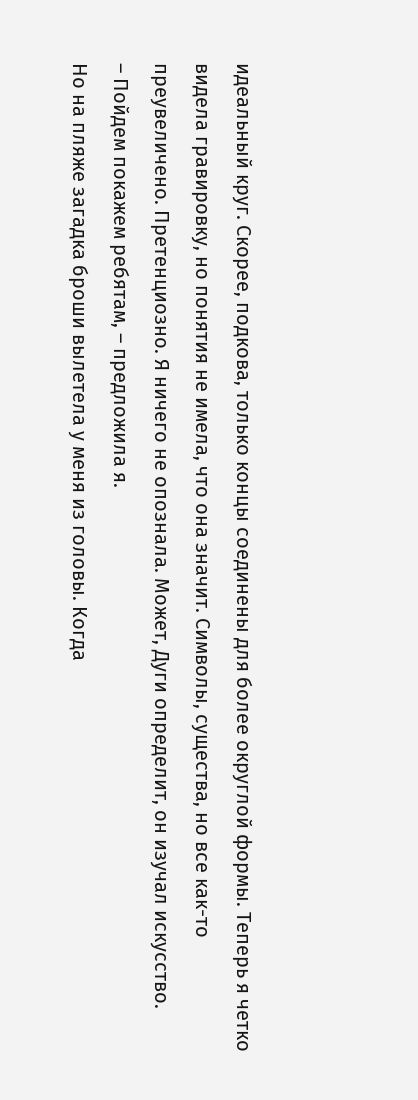идеальный круг. Скорее, подкова, только концы соединены для более округлой формы. Теперь я четко видела гравировку, но понятия не имела, что она значит. Символы, существа, но все как-то преувеличено. Претенциозно. Я ничего не опознала. Может, Дуги определит, он изучал искусство.
– Пойдем покажем ребятам, – предложила я.
Но на пляже загадка броши вылетела у меня из головы. Когда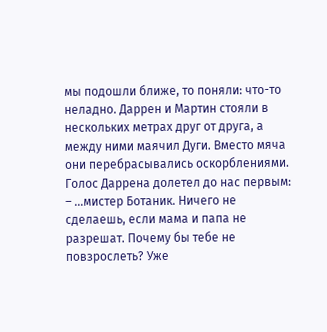мы подошли ближе, то поняли: что-то неладно. Даррен и Мартин стояли в нескольких метрах друг от друга, а между ними маячил Дуги. Вместо мяча они перебрасывались оскорблениями. Голос Даррена долетел до нас первым:
– …мистер Ботаник. Ничего не сделаешь, если мама и папа не разрешат. Почему бы тебе не повзрослеть? Уже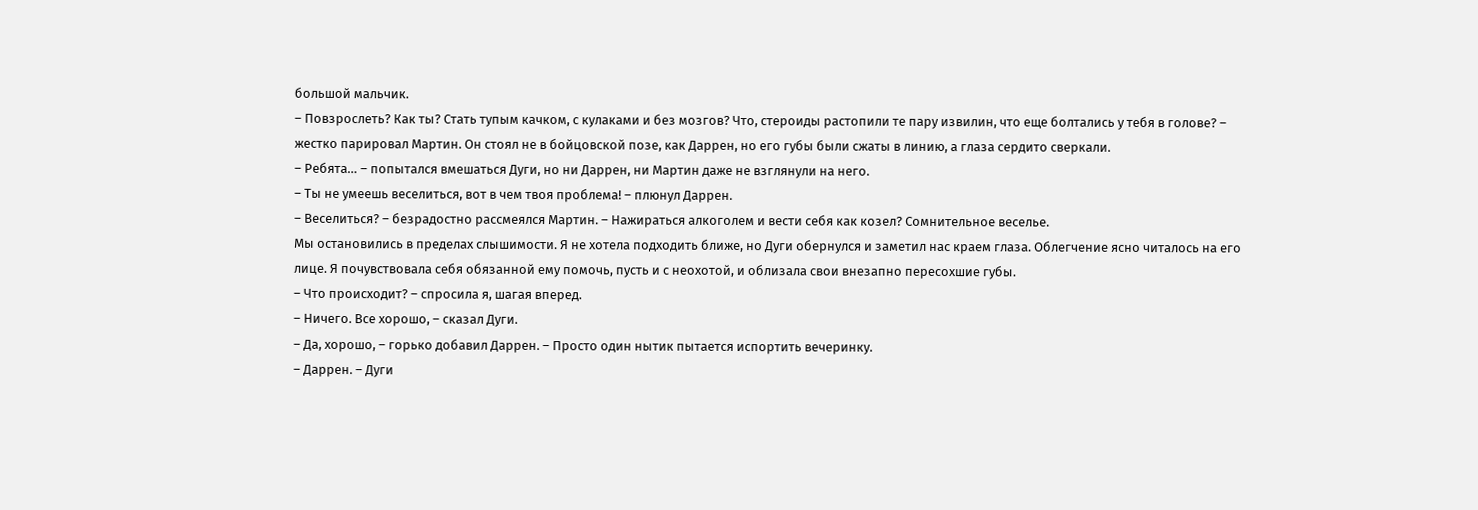большой мальчик.
– Повзрослеть? Как ты? Стать тупым качком, с кулаками и без мозгов? Что, стероиды растопили те пару извилин, что еще болтались у тебя в голове? – жестко парировал Мартин. Он стоял не в бойцовской позе, как Даррен, но его губы были сжаты в линию, а глаза сердито сверкали.
– Ребята… – попытался вмешаться Дуги, но ни Даррен, ни Мартин даже не взглянули на него.
– Ты не умеешь веселиться, вот в чем твоя проблема! – плюнул Даррен.
– Веселиться? – безрадостно рассмеялся Мартин. – Нажираться алкоголем и вести себя как козел? Сомнительное веселье.
Мы остановились в пределах слышимости. Я не хотела подходить ближе, но Дуги обернулся и заметил нас краем глаза. Облегчение ясно читалось на его лице. Я почувствовала себя обязанной ему помочь, пусть и с неохотой, и облизала свои внезапно пересохшие губы.
– Что происходит? – спросила я, шагая вперед.
– Ничего. Все хорошо, – сказал Дуги.
– Да, хорошо, – горько добавил Даррен. – Просто один нытик пытается испортить вечеринку.
– Даррен. – Дуги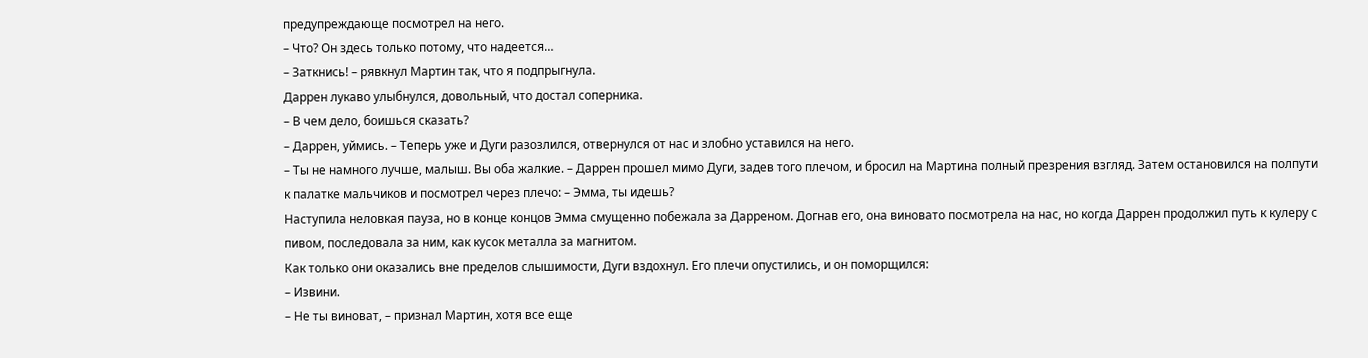предупреждающе посмотрел на него.
– Что? Он здесь только потому, что надеется…
– Заткнись! – рявкнул Мартин так, что я подпрыгнула.
Даррен лукаво улыбнулся, довольный, что достал соперника.
– В чем дело, боишься сказать?
– Даррен, уймись. – Теперь уже и Дуги разозлился, отвернулся от нас и злобно уставился на него.
– Ты не намного лучше, малыш. Вы оба жалкие. – Даррен прошел мимо Дуги, задев того плечом, и бросил на Мартина полный презрения взгляд. Затем остановился на полпути к палатке мальчиков и посмотрел через плечо: – Эмма, ты идешь?
Наступила неловкая пауза, но в конце концов Эмма смущенно побежала за Дарреном. Догнав его, она виновато посмотрела на нас, но когда Даррен продолжил путь к кулеру с пивом, последовала за ним, как кусок металла за магнитом.
Как только они оказались вне пределов слышимости, Дуги вздохнул. Его плечи опустились, и он поморщился:
– Извини.
– Не ты виноват, – признал Мартин, хотя все еще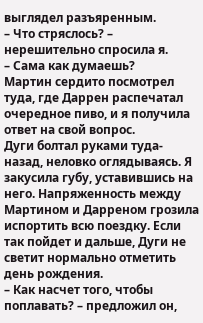выглядел разъяренным.
– Что стряслось? – нерешительно спросила я.
– Сама как думаешь?
Мартин сердито посмотрел туда, где Даррен распечатал очередное пиво, и я получила ответ на свой вопрос.
Дуги болтал руками туда-назад, неловко оглядываясь. Я закусила губу, уставившись на него. Напряженность между Мартином и Дарреном грозила испортить всю поездку. Если так пойдет и дальше, Дуги не светит нормально отметить день рождения.
– Как насчет того, чтобы поплавать? – предложил он,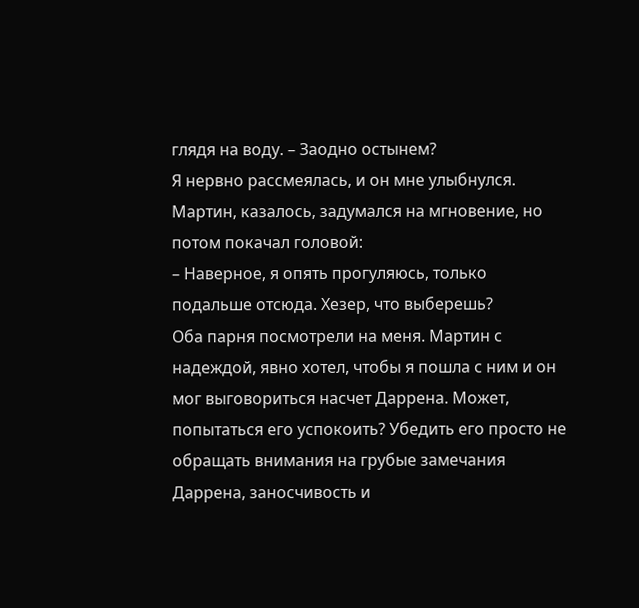глядя на воду. – Заодно остынем?
Я нервно рассмеялась, и он мне улыбнулся.
Мартин, казалось, задумался на мгновение, но потом покачал головой:
– Наверное, я опять прогуляюсь, только подальше отсюда. Хезер, что выберешь?
Оба парня посмотрели на меня. Мартин с надеждой, явно хотел, чтобы я пошла с ним и он мог выговориться насчет Даррена. Может, попытаться его успокоить? Убедить его просто не обращать внимания на грубые замечания Даррена, заносчивость и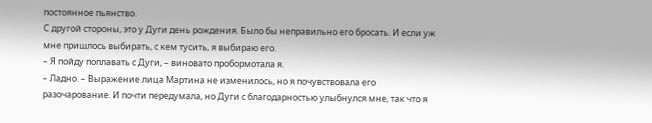постоянное пьянство.
С другой стороны, это у Дуги день рождения. Было бы неправильно его бросать. И если уж мне пришлось выбирать, с кем тусить, я выбираю его.
– Я пойду поплавать с Дуги, – виновато пробормотала я.
– Ладно. – Выражение лица Мартина не изменилось, но я почувствовала его разочарование. И почти передумала, но Дуги с благодарностью улыбнулся мне, так что я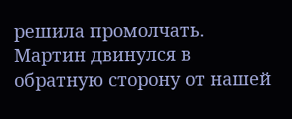решила промолчать.
Мартин двинулся в обратную сторону от нашей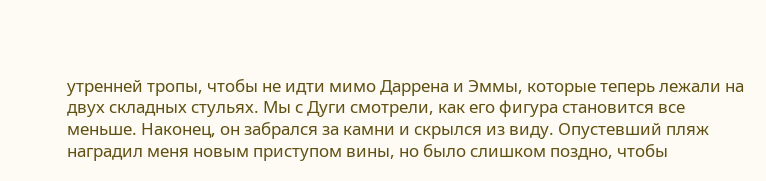утренней тропы, чтобы не идти мимо Даррена и Эммы, которые теперь лежали на двух складных стульях. Мы с Дуги смотрели, как его фигура становится все меньше. Наконец, он забрался за камни и скрылся из виду. Опустевший пляж наградил меня новым приступом вины, но было слишком поздно, чтобы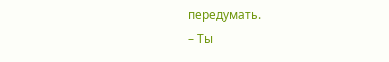передумать.
– Ты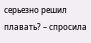серьезно решил плавать? – спросила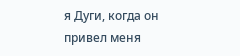я Дуги, когда он привел меня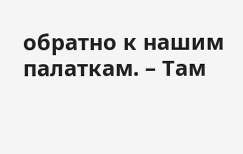обратно к нашим палаткам. – Там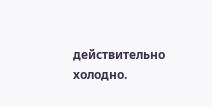действительно холодно.